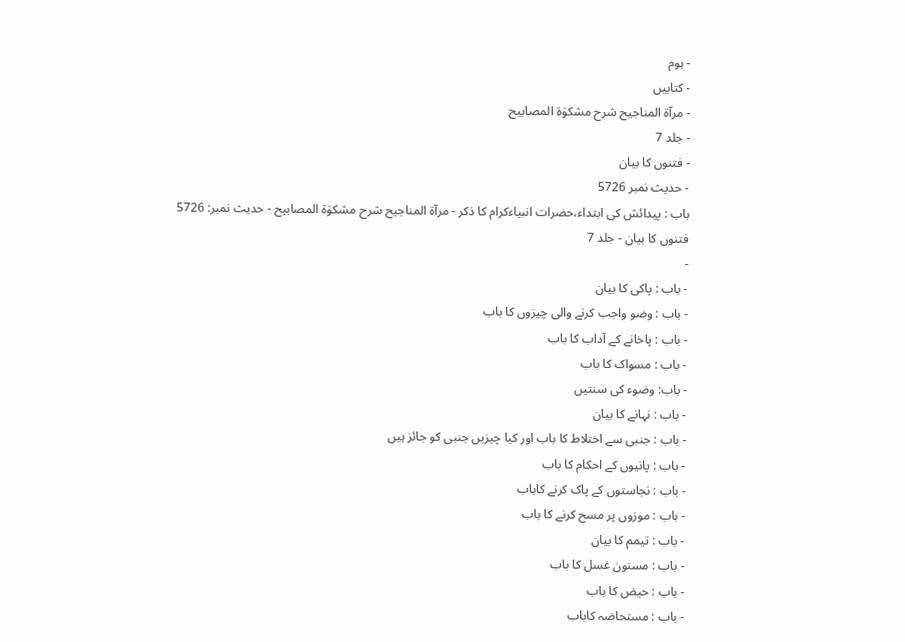- ہوم
- کتابیں
- مرآۃ المناجیح شرح مشکوٰۃ المصابیح
- جلد 7
- فتنوں کا بیان
- حدیث نمبر 5726
باب : پیدائش کی ابتداء،حضرات انبیاءکرام کا ذکر - مرآۃ المناجیح شرح مشکوٰۃ المصابیح - حدیث نمبر: 5726
فتنوں کا بیان - جلد 7
-
- باب : پاکی کا بیان
- باب : وضو واجب کرنے والی چیزوں کا باب
- باب : پاخانے کے آداب کا باب
- باب : مسواک کا باب
- باب: وضوء کی سنتیں
- باب : نہانے کا بیان
- باب : جنبی سے اختلاط کا باب اور کیا چیزیں جنبی کو جائز ہیں
- باب : پانیوں کے احکام کا باب
- باب : نجاستوں کے پاک کرنے کاباب
- باب : موزوں پر مسح کرنے کا باب
- باب : تیمم کا بیان
- باب : مسنون غسل کا باب
- باب : حیض کا باب
- باب : مستحاضہ کاباب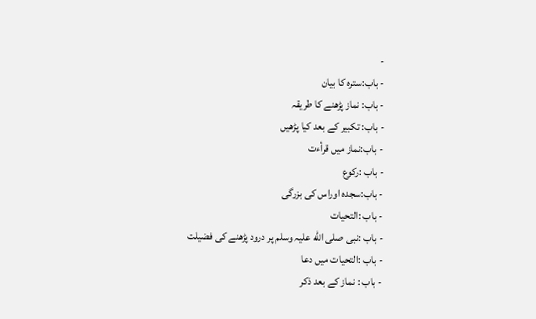-
- باب:سترہ کا بیان
- باب: نماز پڑھنے کا طریقہ
- باب: تکبیر کے بعد کیا پڑھیں
- باب:نماز میں قرأءت
- باب :رکوع
- باب:سجدہ اوراس کی بزرگی
- باب :التحیات
- باب :نبی صلی الله علیہ وسلم پر درود پڑھنے کی فضیلت
- باب :التحیات میں دعا
- باب : نماز کے بعد ذکر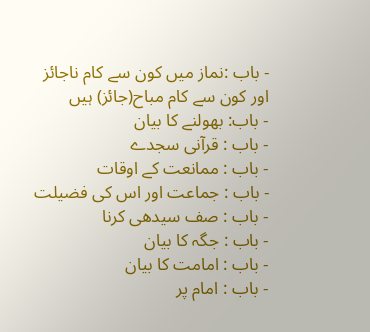- باب :نماز میں کون سے کام ناجائز اور کون سے کام مباح(جائز) ہیں
- باب: بھولنے کا بیان
- باب : قرآنی سجدے
- باب : ممانعت کے اوقات
- باب : جماعت اور اس کی فضیلت
- باب : صف سیدھی کرنا
- باب : جگہ کا بیان
- باب : امامت کا بیان
- باب : امام پر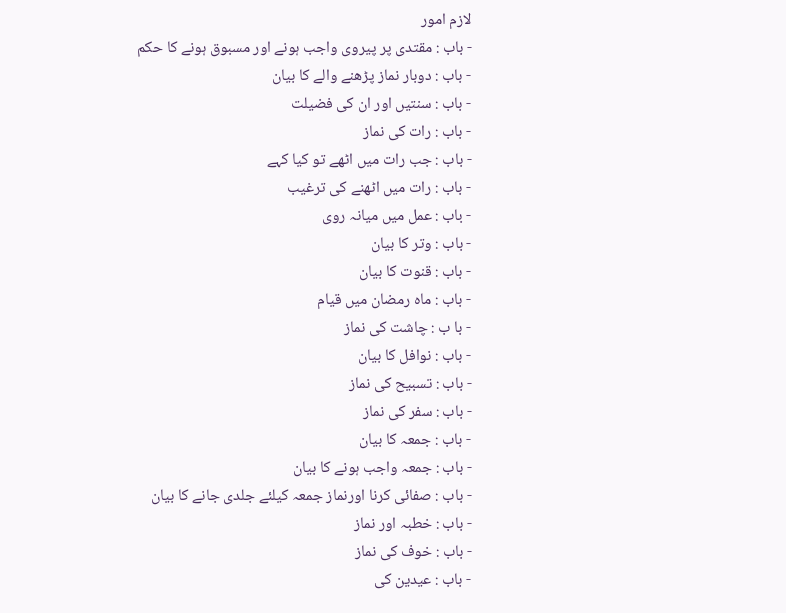لازم امور
- باب : مقتدی پر پیروی واجب ہونے اور مسبوق ہونے كا حکم
- باب : دوبار نماز پڑھنے والے کا بیان
- باب : سنتیں اور ان کی فضیلت
- باب : رات کی نماز
- باب : جب رات میں اٹھے تو کیا کہے
- باب : رات میں اٹھنے کی ترغیب
- باب : عمل میں میانہ روی
- باب : وتر کا بیان
- باب : قنوت کا بیان
- باب : ماہ رمضان میں قیام
- با ب : چاشت کی نماز
- باب : نوافل کا بیان
- باب : تسبیح کی نماز
- باب : سفر کی نماز
- باب : جمعہ کا بیان
- باب : جمعہ واجب ہونے کا بیان
- باب : صفائی کرنا اورنماز جمعہ کیلئے جلدی جانے کا بیان
- باب : خطبہ اور نماز
- باب : خوف کی نماز
- باب : عیدین کی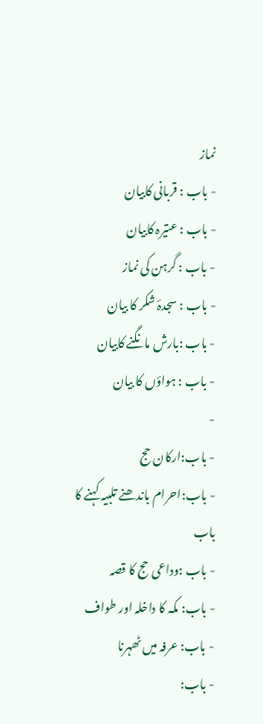نماز
- باب : قربانی کابيان
- باب : عتیرہ کابیان
- باب : گرہن کی نماز
- باب : سجدۂ شکر کا بیان
- باب :بارش مانگنے کابیان
- باب : ہواؤں کا بیان
-
- باب:ارکان حج
- باب:احرام باندھنے تلبیہ کہنے کا باب
- باب :وداعی حج کا قصہ
- باب: مکہ کا داخلہ اور طواف
- باب: عرفہ میں ٹھہرنا
- باب: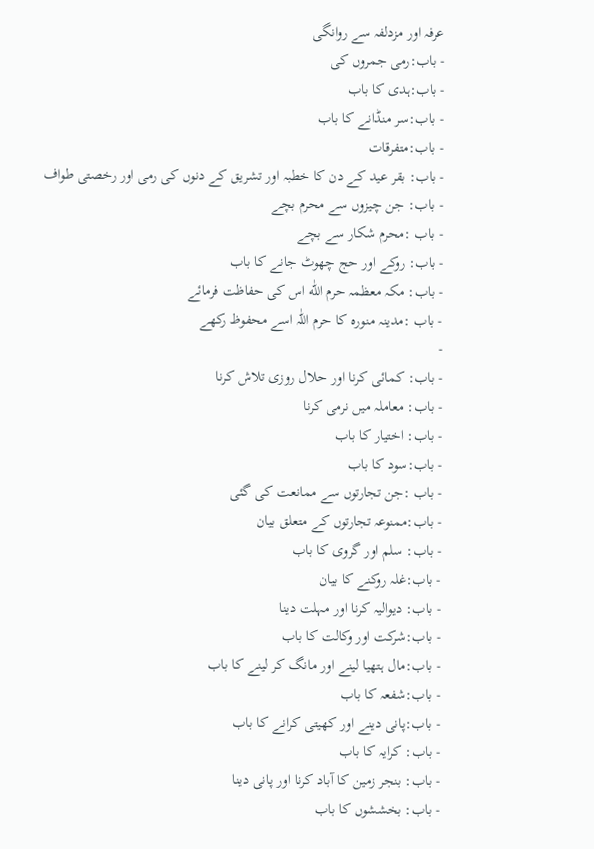عرفہ اور مزدلفہ سے روانگی
- باب:رمی جمروں کی
- باب:ہدی کا باب
- باب:سر منڈانے کا باب
- باب:متفرقات
- باب: بقر عید کے دن کا خطبہ اور تشریق کے دنوں کی رمی اور رخصتی طواف
- باب: جن چیزوں سے محرم بچے
- باب :محرم شکار سے بچے
- باب: روکے اور حج چھوٹ جانے کا باب
- باب: مکہ معظمہ حرم اللّٰه اس کی حفاظت فرمائے
- باب :مدینہ منورہ کا حرم اللّٰہ اسے محفوظ رکھے
-
- باب: کمائی کرنا اور حلال روزی تلاش کرنا
- باب: معاملہ میں نرمی کرنا
- باب: اختیار کا باب
- باب:سود کا باب
- باب :جن تجارتوں سے ممانعت کی گئی
- باب:ممنوعہ تجارتوں کے متعلق بیان
- باب: سلم اور گروی کا باب
- باب:غلہ روکنے کا بیان
- باب: دیوالیہ کرنا اور مہلت دینا
- باب:شرکت اور وکالت کا باب
- باب:مال ہتھیا لینے اور مانگ کر لینے کا باب
- باب:شفعہ کا باب
- باب:پانی دینے اور کھیتی کرانے کا باب
- باب: کرایہ کا باب
- باب: بنجر زمین کا آباد کرنا اور پانی دینا
- باب: بخششوں کا باب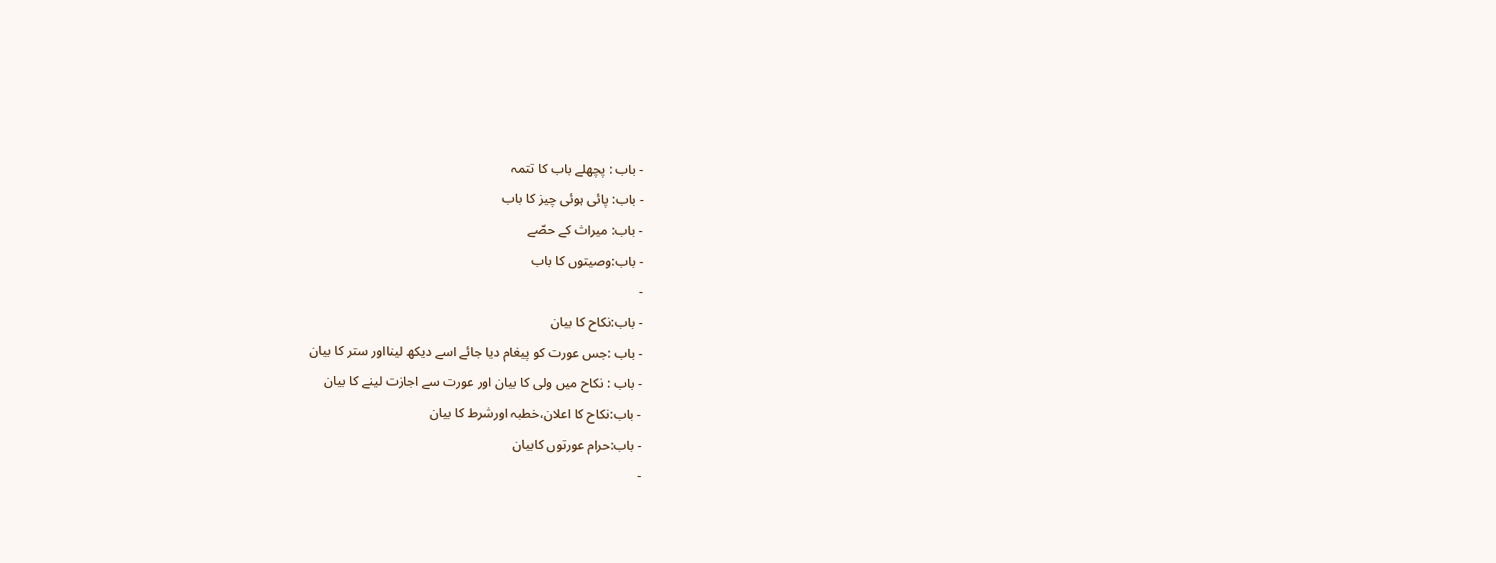- باب : پچھلے باب کا تتمہ
- باب: پائی ہوئی چیز کا باب
- باب: میراث کے حصّے
- باب:وصیتوں کا باب
-
- باب:نکاح کا بیان
- باب :جس عورت کو پیغام دیا جائے اسے دیکھ لینااور ستر کا بیان
- باب : نکاح میں ولی کا بیان اور عورت سے اجازت لینے کا بیان
- باب:نکاح کا اعلان،خطبہ اورشرط کا بیان
- باب:حرام عورتوں کابیان
-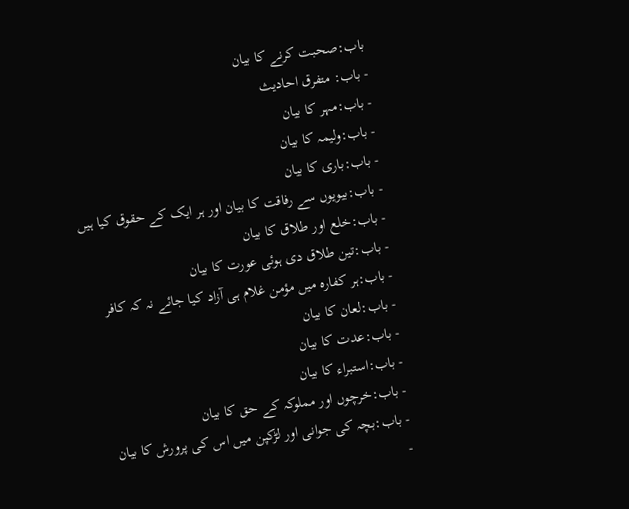باب:صحبت کرنے کا بیان
- باب: متفرق احادیث
- باب:مہر کا بیان
- باب:ولیمہ کا بیان
- باب:باری کا بیان
- باب:بیویوں سے رفاقت کا بیان اور ہر ایک کے حقوق کیا ہیں
- باب:خلع اور طلاق کا بیان
- باب:تین طلاق دی ہوئی عورت کا بیان
- باب:ہر کفارہ میں مؤمن غلام ہی آزاد کیا جائے نہ کہ کافر
- باب:لعان کا بیان
- باب:عدت کا بیان
- باب:استبراء کا بیان
- باب:خرچوں اور مملوکہ کے حق کا بیان
- باب:بچہ کی جوانی اور لڑکپن میں اس کی پرورش کا بیان
-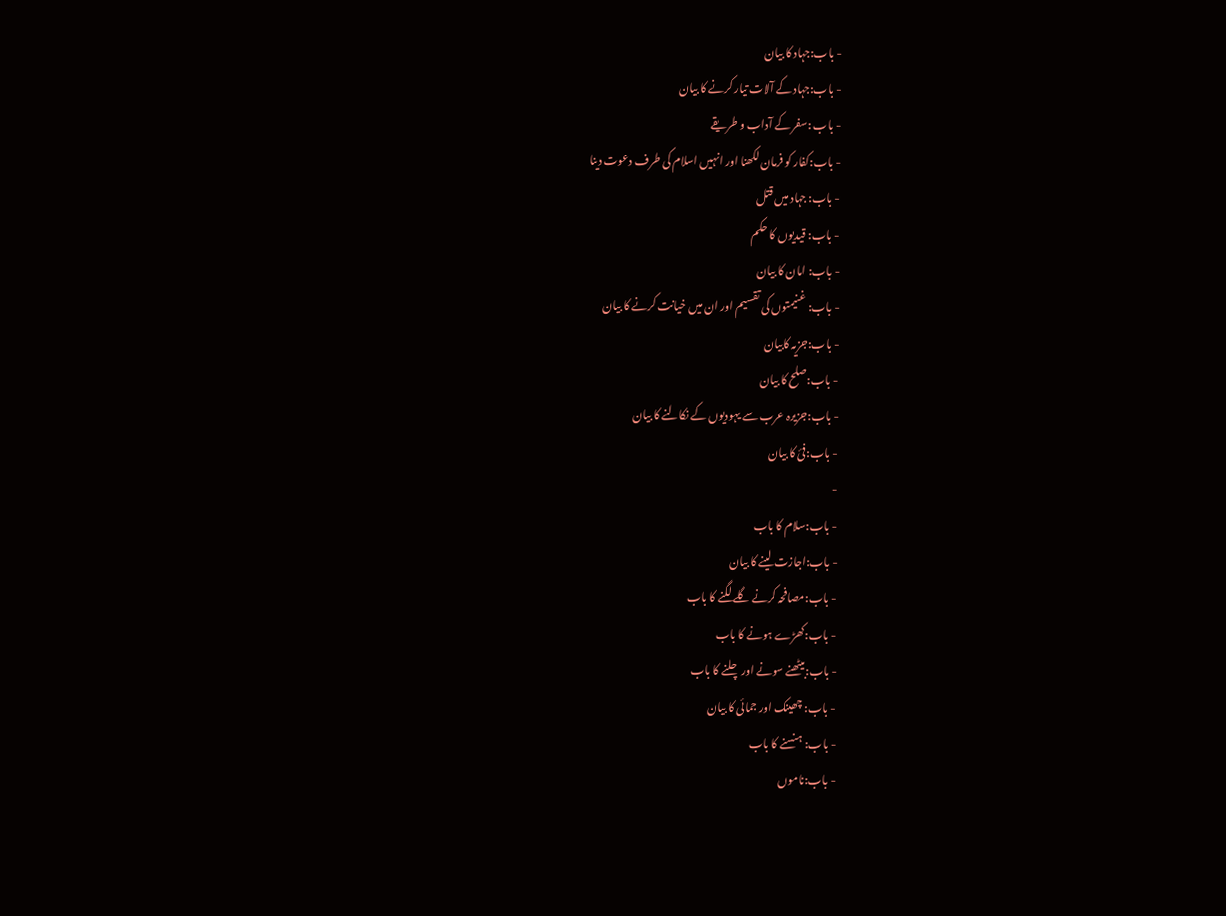- باب:جہاد کا بیان
- باب:جہاد کے آلات تیار کرنے کا بیان
- باب :سفر کے آداب و طریقے
- باب:کفار کو فرمان لکھنا اور انہیں اسلام کی طرف دعوت دینا
- باب: جہاد میں قتل
- باب: قیدیوں کا حکم
- باب: امان کا بیان
- باب: غنیمتوں کی تقسیم اور ان میں خیانت کرنے کا بیان
- باب:جزیہ کابیان
- باب:صلح کا بیان
- باب:جزیرہ عرب سے یہودیوں کے نکالنے کا بیان
- باب:فئ کا بیان
-
- باب:سلام کا باب
- باب:اجازت لینے کا بیان
- باب:مصافحہ کرنے گلے لگنے کا باب
- باب:کھڑے ہونے کا باب
- باب:بیٹھنے سونے اور چلنے کا باب
- باب: چھینک اور جمائی کا بیان
- باب: ہنسنے کا باب
- باب:ناموں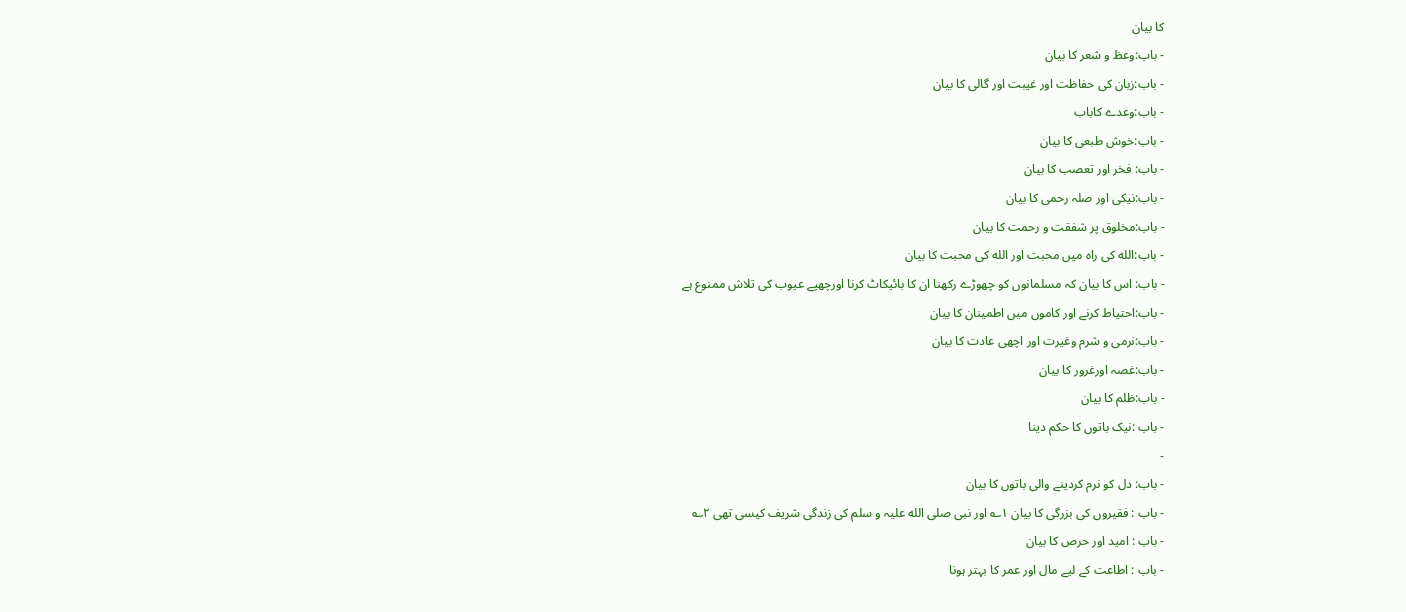کا بیان
- باب:وعظ و شعر کا بیان
- باب:زبان کی حفاظت اور غیبت اور گالی کا بیان
- باب:وعدے کاباب
- باب:خوش طبعی کا بیان
- باب: فخر اور تعصب کا بیان
- باب:نیکی اور صلہ رحمی کا بیان
- باب:مخلوق پر شفقت و رحمت کا بیان
- باب:الله کی راہ میں محبت اور الله کی محبت کا بیان
- باب: اس کا بیان کہ مسلمانوں کو چھوڑے رکھنا ان کا بائیکاٹ کرنا اورچھپے عیوب کی تلاش ممنوع ہے
- باب:احتیاط کرنے اور کاموں میں اطمینان کا بیان
- باب:نرمی و شرم وغیرت اور اچھی عادت کا بیان
- باب:غصہ اورغرور کا بیان
- باب:ظلم کا بیان
- باب :نیک باتوں کا حکم دینا
-
- باب: دل کو نرم کردینے والی باتوں کا بیان
- باب : فقیروں کی بزرگی کا بیان ۱؎ اور نبی صلی الله علیہ و سلم کی زندگی شریف کیسی تھی ۲؎
- باب : امید اور حرص کا بیان
- باب : اطاعت کے لیے مال اور عمر کا بہتر ہونا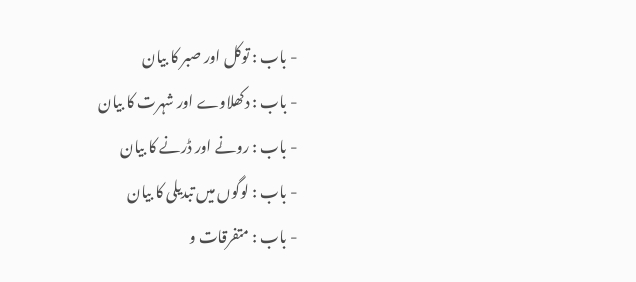- باب : توکل اور صبر کا بیان
- باب : دکھلاوے اور شہرت کا بیان
- باب : رونے اور ڈرنے کا بیان
- باب : لوگوں میں تبدیلی کا بیان
- باب : متفرقات و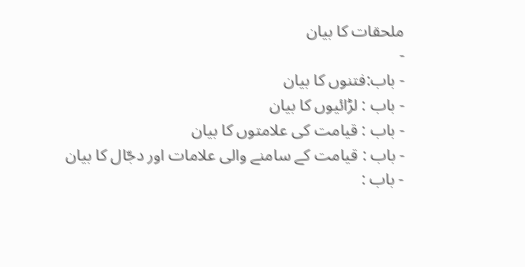ملحقات کا بیان
-
- باب:فتنوں کا بیان
- باب : لڑائیوں کا بیان
- باب : قیامت کی علامتوں کا بیان
- باب : قیامت کے سامنے والی علامات اور دجّال کا بیان
- باب :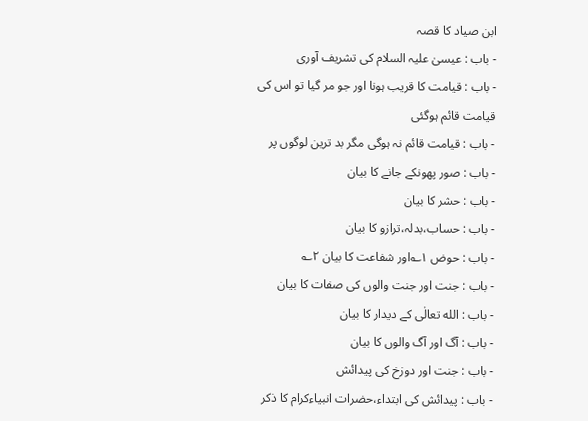ابن صیاد کا قصہ
- باب : عیسیٰ علیہ السلام کی تشریف آوری
- باب : قیامت کا قریب ہونا اور جو مر گیا تو اس کی قیامت قائم ہوگئی
- باب : قیامت قائم نہ ہوگی مگر بد ترین لوگوں پر
- باب : صور پھونکے جانے کا بیان
- باب : حشر کا بیان
- باب : حساب،بدلہ،ترازو کا بیان
- باب : حوض ۱؎اور شفاعت کا بیان ۲؎
- باب : جنت اور جنت والوں کی صفات کا بیان
- باب : الله تعالٰی کے دیدار کا بیان
- باب : آگ اور آگ والوں کا بیان
- باب : جنت اور دوزخ کی پیدائش
- باب : پیدائش کی ابتداء،حضرات انبیاءکرام کا ذکر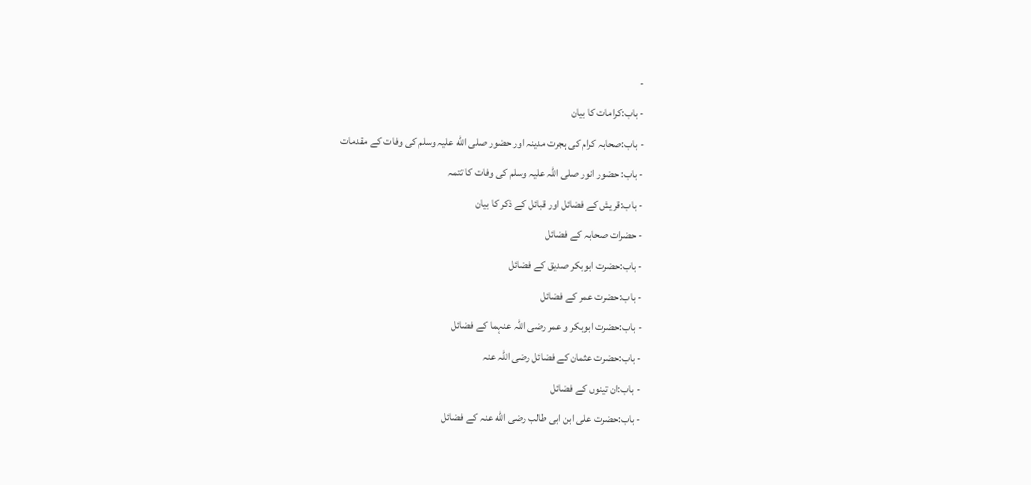-
- باب:کرامات کا بیان
- باب:صحابہ کرام کی ہجرت مدینہ اور حضور صلی الله علیہ وسلم کی وفات کے مقدمات
- باب: حضور انور صلی اللہ علیہ وسلم کی وفات کا تتمہ
- باب:قریش کے فضائل اور قبائل کے ذکر کا بیان
- حضرات صحابہ کے فضائل
- باب:حضرت ابوبکر صدیق کے فضائل
- باب:حضرت عمر کے فضائل
- باب:حضرت ابوبکر و عمر رضی اللہ عنہما کے فضائل
- باب:حضرت عثمان کے فضائل رضی اللہ عنہ
- باب:ان تینوں کے فضائل
- باب:حضرت علی ابن ابی طالب رضی الله عنہ کے فضائل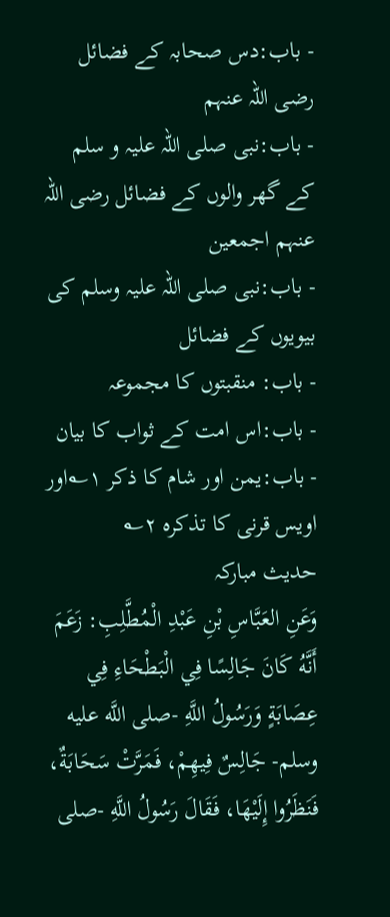- باب:دس صحابہ کے فضائل رضی اللہ عنہم
- باب:نبی صلی اللہ علیہ و سلم کے گھر والوں کے فضائل رضی اللہ عنہم اجمعین
- باب:نبی صلی اللہ علیہ وسلم کی بیویوں کے فضائل
- باب: منقبتوں کا مجموعہ
- باب:اس امت کے ثواب کا بیان
- باب:یمن اور شام کا ذکر ۱؎اور اویس قرنی کا تذکرہ ۲؎
حدیث مبارکہ
وَعَنِ العَبَّاسِ بْنِ عَبْدِ الْمُطَّلِبِ: زَعَمَ أَنَّهُ كَانَ جَالِسًا فِي الْبَطْحَاءِ فِي عِصَابَةٍ وَرَسُولُ اللَّهِ -صلى اللَّه عليه وسلم- جَالِسٌ فِيهِمْ، فَمَرَّتْ سَحَابَةٌ، فَنَظَرُوا إِلَيْهَا، فَقَالَ رَسُولُ اللَّهِ -صلى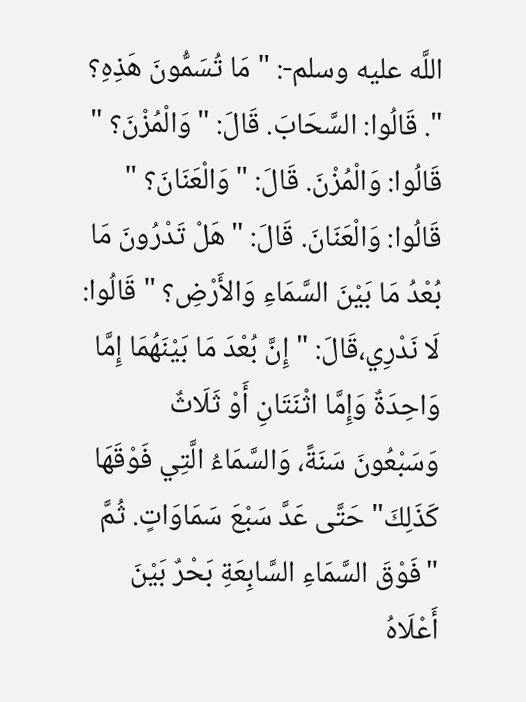اللَّه عليه وسلم-: "مَا تُسَمُّونَ هَذِهِ؟ ". قَالُوا: السَّحَابَ. قَالَ: "وَالْمُزْنَ؟ " قَالُوا: وَالْمُزْنَ. قَالَ: "وَالْعَنَانَ؟ " قَالُوا: وَالْعَنَانَ. قَالَ: "هَلْ تَدْرُونَ مَا بُعْدُ مَا بَيْنَ السَّمَاءِ وَالأَرْضِ؟ " قَالُوا: لَا نَدْرِي،قَالَ: "إِنَّ بُعْدَ مَا بَيْنَهُمَا إِمَّا وَاحِدَةٌ وَإِمَّا اثْنَتَانِ أَوْ ثَلَاثٌ وَسَبْعُونَ سَنَةً، وَالسَّمَاءُ الَّتِي فَوْقَهَا كَذَلِكَ" حَتَّى عَدَّ سَبْعَ سَمَاوَاتٍ. ثُمَّ "فَوْقَ السَّمَاءِ السَّابِعَةِ بَحْرٌ بَيْنَ أَعْلَاهُ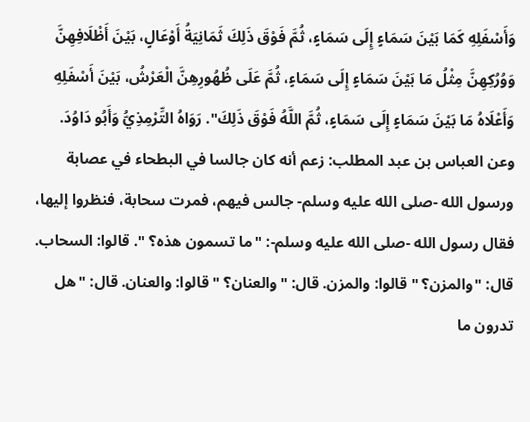وَأَسْفَلِهِ كَمَا بَيْنَ سَمَاءٍ إِلَى سَمَاءٍ، ثُمَّ فَوْقَ ذَلِكَ ثَمَانِيَةُ أَوْعَالٍ، بَيْنَ أَظْلَافِهِنَّ وَوُرُكِهِنَّ مِثْلُ مَا بَيْنَ سَمَاءٍ إِلَى سَمَاءٍ، ثُمَّ عَلَى ظُهُورِهِنَّ الْعَرْشُ، بَيْنَ أَسْفَلِهِ وَأَعْلَاهُ مَا بَيْنَ سَمَاءٍ إِلَى سَمَاءٍ، ثُمَّ اللَّهُ فَوْقَ ذَلِكَ". رَوَاهُ التِّرْمِذِيُّ وَأَبُو دَاوُدَ.
وعن العباس بن عبد المطلب: زعم أنه كان جالسا في البطحاء في عصابة ورسول الله -صلى الله عليه وسلم- جالس فيهم، فمرت سحابة، فنظروا إليها، فقال رسول الله -صلى الله عليه وسلم-: "ما تسمون هذه؟ ". قالوا: السحاب. قال: "والمزن؟ " قالوا: والمزن. قال: "والعنان؟ " قالوا: والعنان. قال: "هل تدرون ما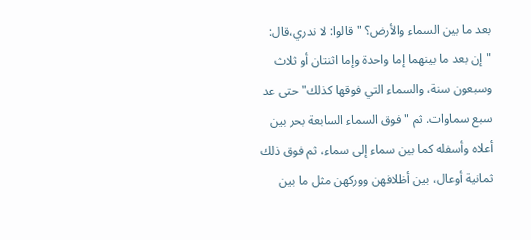بعد ما بين السماء والأرض؟ " قالوا: لا ندري،قال: "إن بعد ما بينهما إما واحدة وإما اثنتان أو ثلاث وسبعون سنة، والسماء التي فوقها كذلك" حتى عد سبع سماوات. ثم "فوق السماء السابعة بحر بين أعلاه وأسفله كما بين سماء إلى سماء، ثم فوق ذلك ثمانية أوعال، بين أظلافهن ووركهن مثل ما بين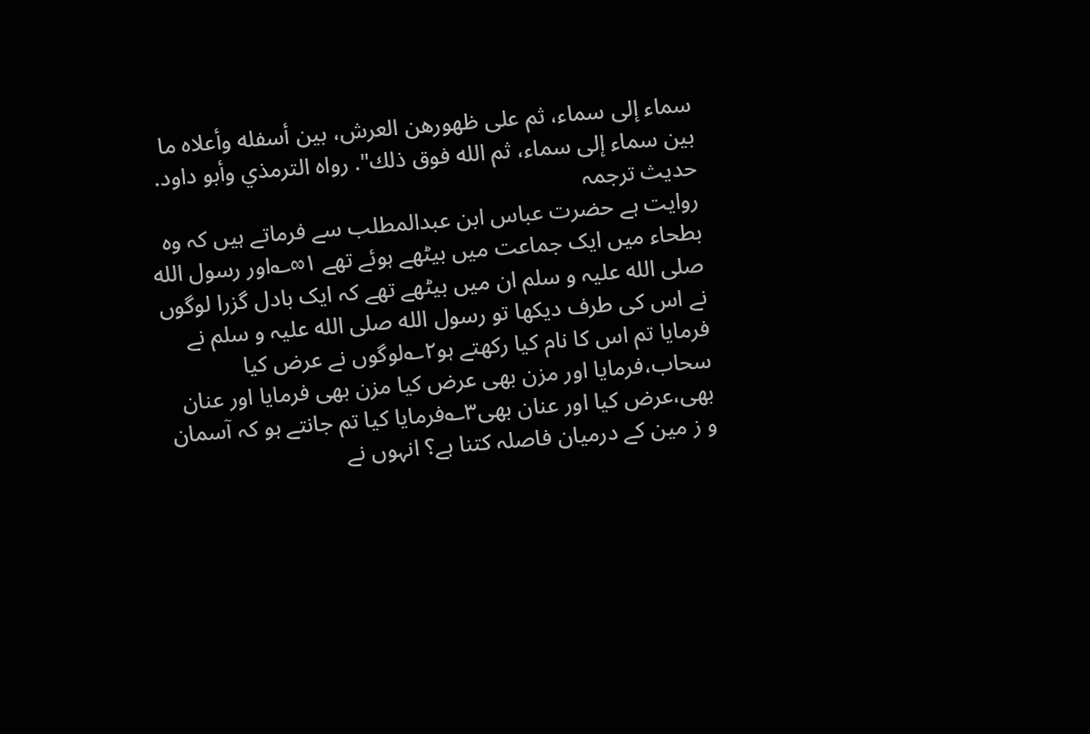سماء إلى سماء، ثم على ظهورهن العرش، بين أسفله وأعلاه ما بين سماء إلى سماء، ثم الله فوق ذلك". رواه الترمذي وأبو داود.
حدیث ترجمہ
روایت ہے حضرت عباس ابن عبدالمطلب سے فرماتے ہیں کہ وہ بطحاء میں ایک جماعت میں بیٹھے ہوئے تھے ۱∞؎اور رسول الله صلی الله علیہ و سلم ان میں بیٹھے تھے کہ ایک بادل گزرا لوگوں نے اس کی طرف دیکھا تو رسول الله صلی الله علیہ و سلم نے فرمایا تم اس کا نام کیا رکھتے ہو۲؎لوگوں نے عرض کیا سحاب،فرمایا اور مزن بھی عرض کیا مزن بھی فرمایا اور عنان بھی،عرض کیا اور عنان بھی۳؎فرمایا کیا تم جانتے ہو کہ آسمان و ز مین کے درمیان فاصلہ کتنا ہے؟ انہوں نے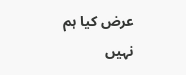عرض کیا ہم نہیں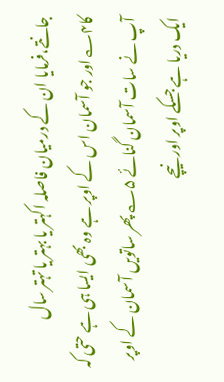جانتے،فرمایا ان کے درمیان فاصلہ اکہتر یا بہتر یا تہتر سال کا۴؎اور جو آسمان اس کے اوپر ہے وہ بھی ایسا ہی ہے حتی کہ آپ نے سات آسمان گنائے ۵؎پھر ساتویں آسمان کے اوپر ایک دریا ہے جسکے اوپر اور نیچے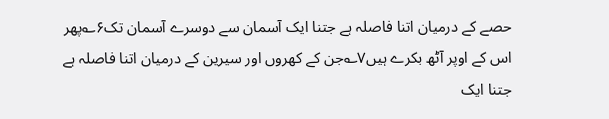حصے کے درمیان اتنا فاصلہ ہے جتنا ایک آسمان سے دوسرے آسمان تک۶؎پھر اس کے اوپر آٹھ بکرے ہیں۷؎جن کے کھروں اور سیرین کے درمیان اتنا فاصلہ ہے جتنا ایک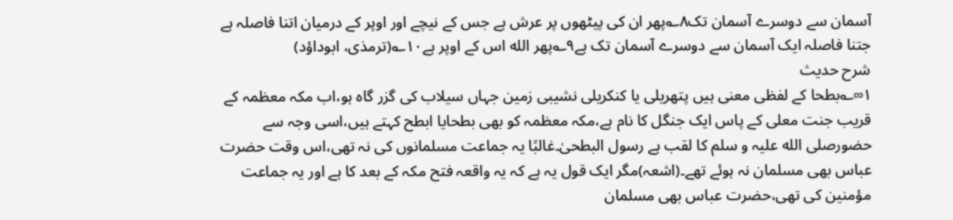آسمان سے دوسرے آسمان تک۸؎پھر ان کی پیٹھوں پر عرش ہے جس کے نیچے اور اوپر کے درمیان اتنا فاصلہ ہے جتنا فاصلہ ایک آسمان سے دوسرے آسمان تک ہے۹؎پھر الله اس کے اوپر ہے۱۰؎(ترمذی، ابوداؤد)
شرح حدیث
۱∞؎بطحا کے لفظی معنی ہیں پتھریلی یا کنکریلی نشیبی زمین جہاں سیلاب کی گزر گاہ ہو،اب مکہ معظمہ کے قریب جنت معلی کے پاس ایک جنگل کا نام ہے،مکہ معظمہ کو بھی بطحایا ابطح کہتے ہیں،اسی وجہ سے حضورصلی الله علیہ و سلم کا لقب ہے رسول البطحیٰ۔غالبًا یہ جماعت مسلمانوں کی نہ تھی،اس وقت حضرت عباس بھی مسلمان نہ ہوئے تھے۔(اشعہ)مگر ایک قول یہ ہے کہ یہ واقعہ فتح مکہ کے بعد کا ہے اور یہ جماعت مؤمنین کی تھی،حضرت عباس بھی مسلمان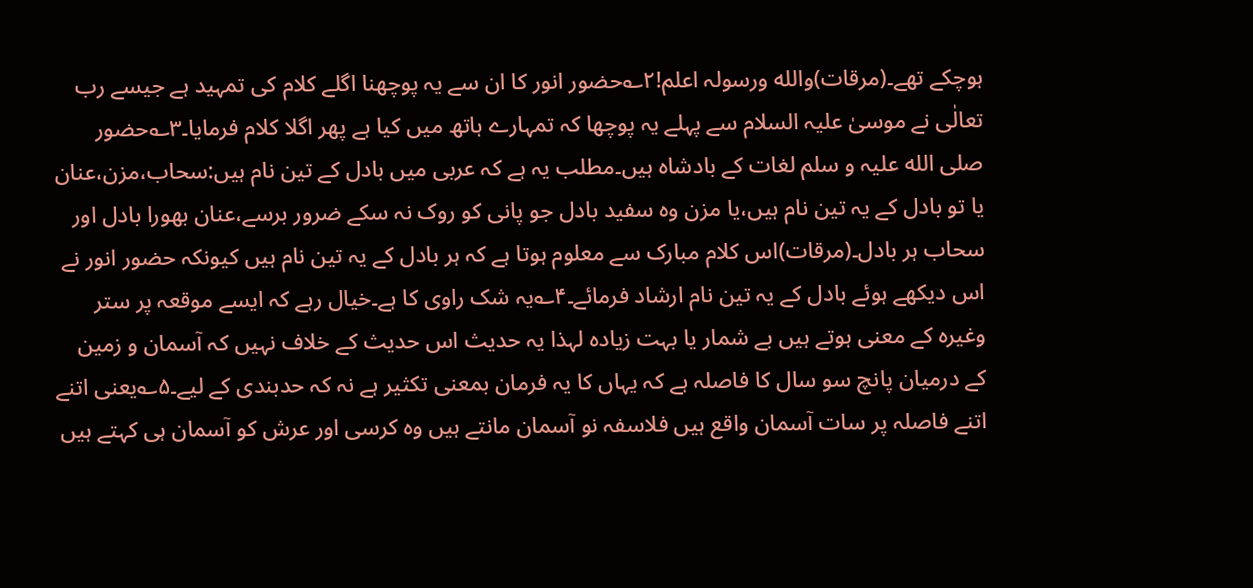ہوچکے تھے۔(مرقات)والله ورسولہ اعلم!۲؎حضور انور کا ان سے یہ پوچھنا اگلے کلام کی تمہید ہے جیسے رب تعالٰی نے موسیٰ علیہ السلام سے پہلے یہ پوچھا کہ تمہارے ہاتھ میں کیا ہے پھر اگلا کلام فرمایا۔۳؎حضور صلی الله علیہ و سلم لغات کے بادشاہ ہیں۔مطلب یہ ہے کہ عربی میں بادل کے تین نام ہیں:سحاب،مزن،عنان یا تو بادل کے یہ تین نام ہیں،یا مزن وہ سفید بادل جو پانی کو روک نہ سکے ضرور برسے،عنان بھورا بادل اور سحاب ہر بادل۔(مرقات)اس کلام مبارک سے معلوم ہوتا ہے کہ ہر بادل کے یہ تین نام ہیں کیونکہ حضور انور نے اس دیکھے ہوئے بادل کے یہ تین نام ارشاد فرمائے۔۴؎یہ شک راوی کا ہے۔خیال رہے کہ ایسے موقعہ پر ستر وغیرہ کے معنی ہوتے ہیں بے شمار یا بہت زیادہ لہذا یہ حدیث اس حدیث کے خلاف نہیں کہ آسمان و زمین کے درمیان پانچ سو سال کا فاصلہ ہے کہ یہاں کا یہ فرمان بمعنی تکثیر ہے نہ کہ حدبندی کے لیے۔۵؎یعنی اتنے اتنے فاصلہ پر سات آسمان واقع ہیں فلاسفہ نو آسمان مانتے ہیں وہ کرسی اور عرش کو آسمان ہی کہتے ہیں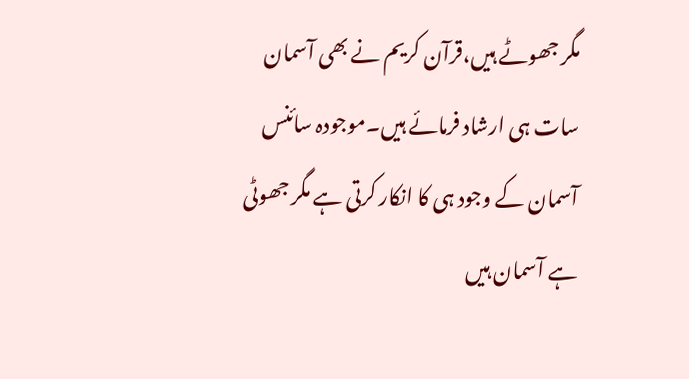مگر جھوٹے ہیں،قرآن کریم نے بھی آسمان سات ہی ارشاد فرمائے ہیں۔موجودہ سائنس آسمان کے وجود ہی کا انکار کرتی ہے مگر جھوٹی ہے آسمان ہیں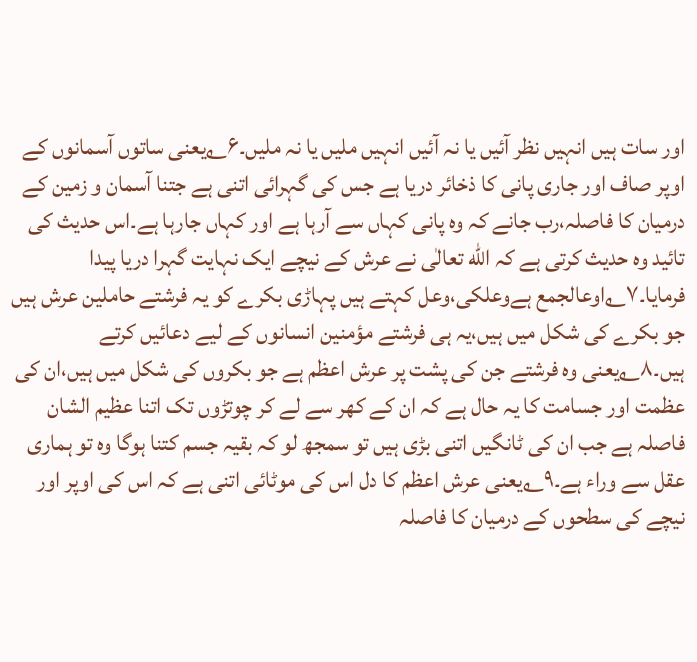اور سات ہیں انہیں نظر آئیں یا نہ آئیں انہیں ملیں یا نہ ملیں۔۶؎یعنی ساتوں آسمانوں کے اوپر صاف اور جاری پانی کا ذخائر دریا ہے جس کی گہرائی اتنی ہے جتنا آسمان و زمین کے درمیان کا فاصلہ،رب جانے کہ وہ پانی کہاں سے آرہا ہے اور کہاں جارہا ہے۔اس حدیث کی تائید وہ حدیث کرتی ہے کہ الله تعالٰی نے عرش کے نیچے ایک نہایت گہرا دریا پیدا فرمایا۔۷؎اوعالجمع ہےوعلکی،وعل کہتے ہیں پہاڑی بکرے کو یہ فرشتے حاملین عرش ہیں جو بکرے کی شکل میں ہیں،یہ ہی فرشتے مؤمنین انسانوں کے لیے دعائیں کرتے ہیں۔۸؎یعنی وہ فرشتے جن کی پشت پر عرش اعظم ہے جو بکروں کی شکل میں ہیں،ان کی عظمت اور جسامت کا یہ حال ہے کہ ان کے کھر سے لے کر چوتڑوں تک اتنا عظیم الشان فاصلہ ہے جب ان کی ٹانگیں اتنی بڑی ہیں تو سمجھ لو کہ بقیہ جسم کتنا ہوگا وہ تو ہماری عقل سے وراء ہے۔۹؎یعنی عرش اعظم کا دل اس کی موٹائی اتنی ہے کہ اس کی اوپر اور نیچے کی سطحوں کے درمیان کا فاصلہ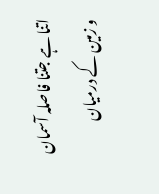اتنا ہے جتنا فاصلہ آسمان و زمین کے درمیان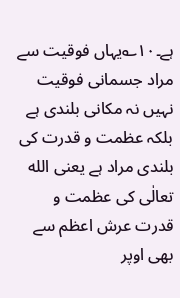ہے۔۱۰؎یہاں فوقیت سے مراد جسمانی فوقیت نہیں نہ مکانی بلندی ہے بلکہ عظمت و قدرت کی بلندی مراد ہے یعنی الله تعالٰی کی عظمت و قدرت عرش اعظم سے بھی اوپر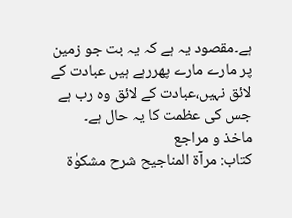ہے۔مقصود یہ ہے کہ یہ بت جو زمین پر مارے مارے پھررہے ہیں عبادت کے لائق نہیں،عبادت کے لائق وہ رب ہے جس کی عظمت کا یہ حال ہے۔
ماخذ و مراجع
کتاب: مرآۃ المناجیح شرح مشکوٰۃ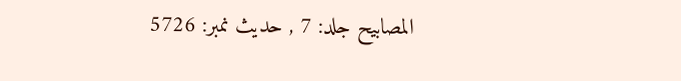المصابیح جلد: 7 , حدیث نمبر: 5726